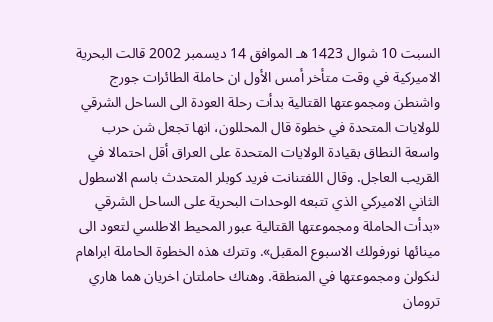السبت 10 شوال 1423 هـ الموافق 14 ديسمبر 2002 قالت البحرية الاميركية في وقت متأخر أمس الأول ان حاملة الطائرات جورج واشنطن ومجموعتها القتالية بدأت رحلة العودة الى الساحل الشرقي للولايات المتحدة في خطوة قال المحللون، انها تجعل شن حرب واسعة النطاق بقيادة الولايات المتحدة على العراق أقل احتمالا في القريب العاجل. وقال اللفتنانت فريد كوبلر المتحدث باسم الاسطول الثاني الاميركي الذي تتبعه الوحدات البحرية على الساحل الشرقي «بدأت الحاملة ومجموعتها القتالية عبور المحيط الاطلسي لتعود الى مينائها نورفولك الاسبوع المقبل». وتترك هذه الخطوة الحاملة ابراهام لنكولن ومجموعتها في المنطقة. وهناك حاملتان اخريان هما هاري ترومان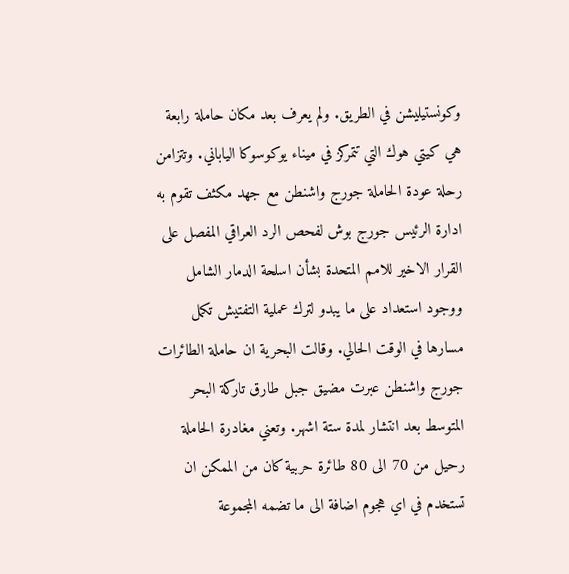وكونستيليشن في الطريق. ولم يعرف بعد مكان حاملة رابعة هي كيتي هوك التي تتمركز في ميناء يوكوسوكا الياباني. وتتزامن رحلة عودة الحاملة جورج واشنطن مع جهد مكثف تقوم به ادارة الرئيس جورج بوش لفحص الرد العراقي المفصل على القرار الاخير للامم المتحدة بشأن اسلحة الدمار الشامل ووجود استعداد على ما يبدو لترك عملية التفتيش تكمل مسارها في الوقت الحالي. وقالت البحرية ان حاملة الطائرات جورج واشنطن عبرت مضيق جبل طارق تاركة البحر المتوسط بعد انتشار لمدة ستة اشهر. وتعني مغادرة الحاملة رحيل من 70 الى 80 طائرة حربية كان من الممكن ان تستخدم في اي هجوم اضافة الى ما تضمه المجموعة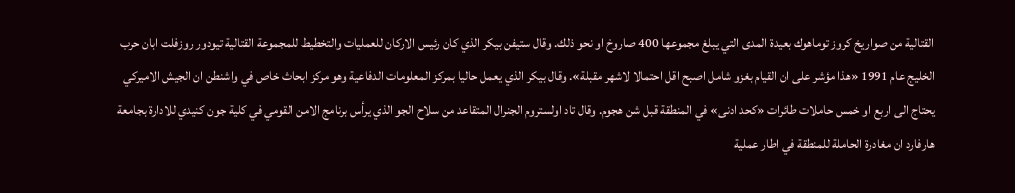القتالية من صواريخ كروز توماهوك بعيدة المدى التي يبلغ مجموعها 400 صاروخ او نحو ذلك. وقال ستيفن بيكر الذي كان رئيس الاركان للعمليات والتخطيط للمجموعة القتالية تيودور روزفلت ابان حرب الخليج عام 1991 «هذا مؤشر على ان القيام بغزو شامل اصبح اقل احتمالا لاشهر مقبلة». وقال بيكر الذي يعمل حاليا بمركز المعلومات الدفاعية وهو مركز ابحاث خاص في واشنطن ان الجيش الاميركي يحتاج الى اربع او خمس حاملات طائرات «كحد ادنى» في المنطقة قبل شن هجوم. وقال تاد اولستروم الجنرال المتقاعد من سلاح الجو الذي يرأس برنامج الامن القومي في كلية جون كنيدي للادارة بجامعة هارفارد ان مغادرة الحاملة للمنطقة في اطار عملية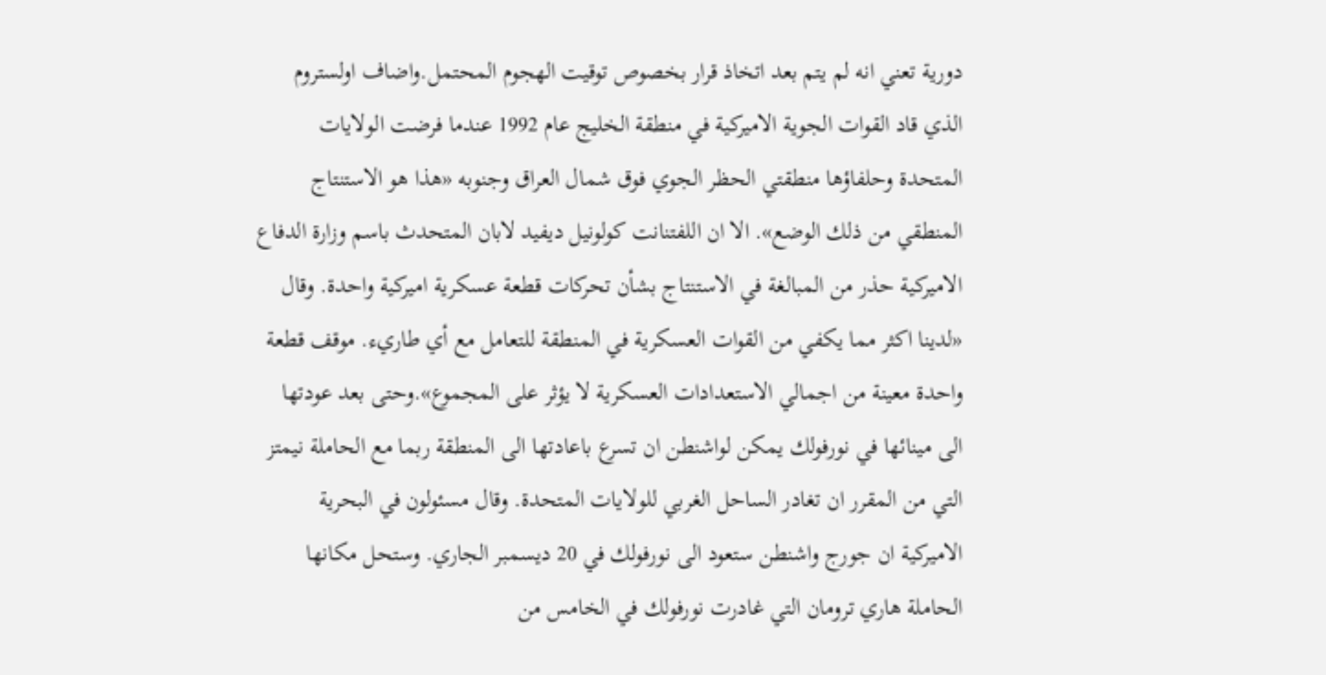دورية تعني انه لم يتم بعد اتخاذ قرار بخصوص توقيت الهجوم المحتمل.واضاف اولستروم الذي قاد القوات الجوية الاميركية في منطقة الخليج عام 1992 عندما فرضت الولايات المتحدة وحلفاؤها منطقتي الحظر الجوي فوق شمال العراق وجنوبه «هذا هو الاستنتاج المنطقي من ذلك الوضع». الا ان اللفتنانت كولونيل ديفيد لابان المتحدث باسم وزارة الدفاع الاميركية حذر من المبالغة في الاستنتاج بشأن تحركات قطعة عسكرية اميركية واحدة. وقال «لدينا اكثر مما يكفي من القوات العسكرية في المنطقة للتعامل مع أي طاريء. موقف قطعة واحدة معينة من اجمالي الاستعدادات العسكرية لا يؤثر على المجموع».وحتى بعد عودتها الى مينائها في نورفولك يمكن لواشنطن ان تسرع باعادتها الى المنطقة ربما مع الحاملة نيمتز التي من المقرر ان تغادر الساحل الغربي للولايات المتحدة. وقال مسئولون في البحرية الاميركية ان جورج واشنطن ستعود الى نورفولك في 20 ديسمبر الجاري. وستحل مكانها الحاملة هاري ترومان التي غادرت نورفولك في الخامس من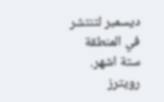ديسمبر لتنتشر في المنطقة ستة اشهر. رويترز